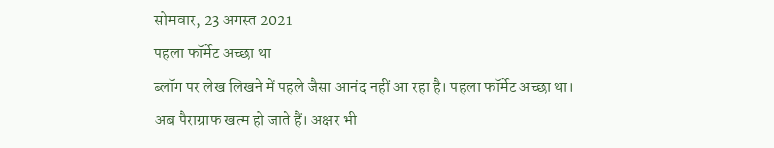सोमवार, 23 अगस्त 2021
पहला फॉर्मेट अच्छा था
ब्लॉग पर लेख लिखने में पहले जैसा आनंद नहीं आ रहा है। पहला फॉर्मेट अच्छा था।
अब पैराग्राफ खत्म हो जाते हैं। अक्षर भी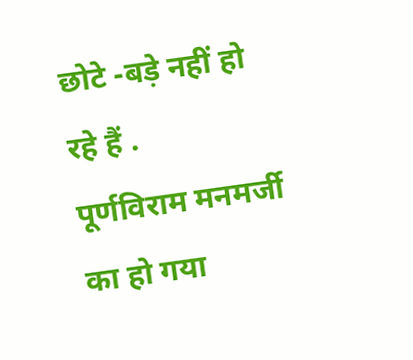छोटे -बड़े नहीं हो रहे हैं .
पूर्णविराम मनमर्जी का हो गया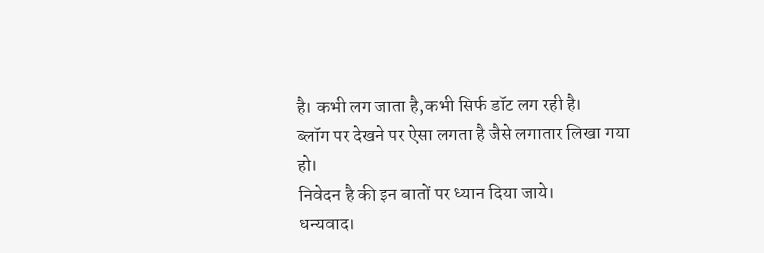है। कभी लग जाता है,कभी सिर्फ डॉट लग रही है।
ब्लॉग पर देखने पर ऐसा लगता है जैसे लगातार लिखा गया हो।
निवेदन है की इन बातों पर ध्यान दिया जाये।
धन्यवाद।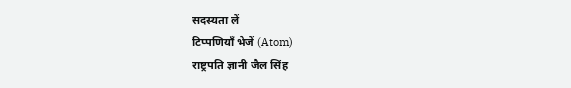सदस्यता लें
टिप्पणियाँ भेजें (Atom)
राष्ट्रपति ज्ञानी जैल सिंह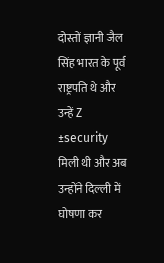दोस्तों ज्ञानी जैल सिंह भारत के पूर्व राष्ट्रपति थे और उन्हें Z ±security मिली थी और अब उन्होंने दिल्ली में घोषणा कर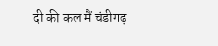दी की कल मैं चंडीगढ़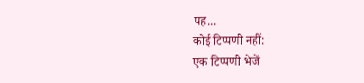पह...
कोई टिप्पणी नहीं:
एक टिप्पणी भेजें